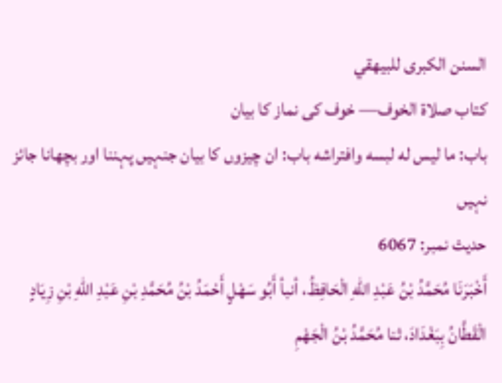السنن الكبرى للبيهقي
كتاب صلاة الخوف— خوف کی نماز کا بیان
باب: ما ليس له لبسه وافتراشه باب: ان چیزوں کا بیان جنہیں پہننا اور بچھانا جائز نہیں
حدیث نمبر: 6067
أَخْبَرَنَا مُحَمَّدُ بْنُ عَبْدِ اللهِ الْحَافِظُ، أنبأ أَبُو سَهْلٍ أَحْمَدُ بْنُ مُحَمَّدِ بْنِ عَبْدِ اللهِ بْنِ زِيَادٍ الْقَطَّانُ بِبَغْدَادَ، ثنا مُحَمَّدُ بْنُ الْجَهْمِ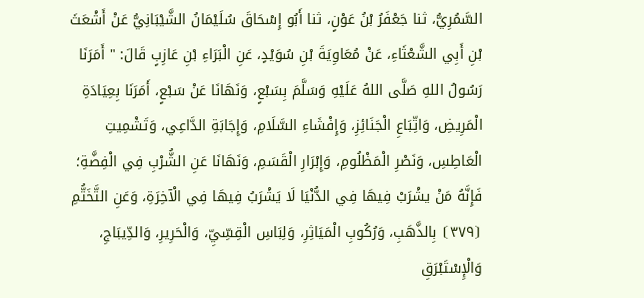السَّمُرِيُّ، ثنا جَعْفَرُ بْنُ عَوْنٍ، ثنا أَبُو إِسْحَاقَ سُلَيْمَانُ الشَّيْبَانِيُّ عَنْ أَشْعَثَ بْنِ أَبِي الشَّعْثَاءِ، عَنْ مُعَاوِيَةَ بْنِ سُوَيْدٍ، عَنِ الْبَرَاءِ بْنِ عَازِبٍ قَالَ: " أَمَرَنَا رَسُولُ اللهِ صَلَّى اللهُ عَلَيْهِ وَسَلَّمَ بِسَبْعٍ، وَنَهَانَا عَنْ سَبْعٍ، أَمَرَنَا بِعِيَادَةِ الْمَرِيضِ، وَاتِّبَاعِ الْجَنَائِزِ، وَإِفْشَاءِ السَّلَامِ، وَإِجَابَةِ الدَّاعِي، وَتَشْمِيتِ الْعَاطِسِ، وَنَصْرِ الْمَظْلُومِ، وَإِبْرَارِ الْقَسَمِ، وَنَهَانَا عَنِ الشُّرْبِ فِي الْفِضَّةِ؛ فَإِنَّهُ مَنْ يشْرَبْ فِيهَا فِي الدُّنْيَا لَا يَشْرَبُ فِيهَا فِي الْآخِرَةِ، وَعَنِ التَّخَتُّمِ ⦗٣٧٩⦘ بِالذَّهَبِ، وَرُكُوبِ الْمَيَاثِرِ، وَلِبَاسِ الْقِسِّيِّ، وَالْحَرِيرِ، وَالدِّيبَاجِ، وَالْإِسْتَبْرَقِ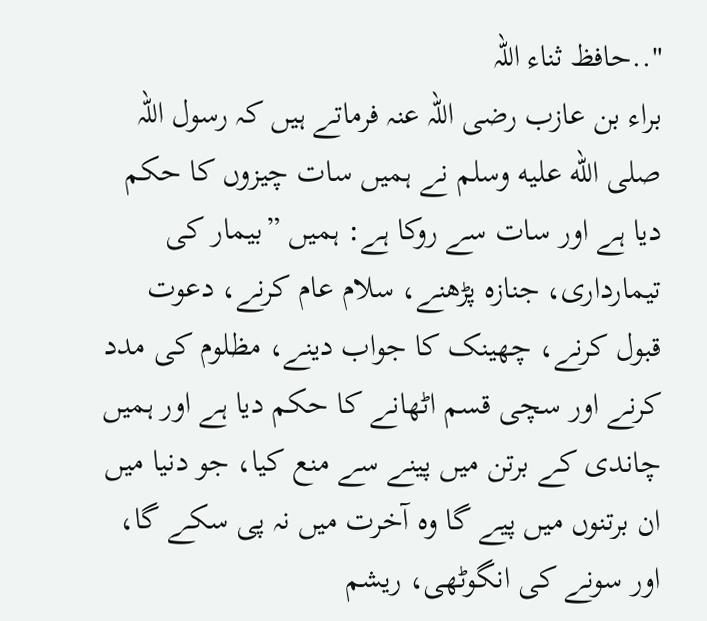"..حافظ ثناء اللہ
براء بن عازب رضی اللہ عنہ فرماتے ہیں کہ رسول اللہ صلى الله عليه وسلم نے ہمیں سات چیزوں کا حکم دیا ہے اور سات سے روکا ہے: ہمیں ”بیمار کی تیمارداری، جنازہ پڑھنے، سلام عام کرنے، دعوت قبول کرنے، چھینک کا جواب دینے، مظلوم کی مدد کرنے اور سچی قسم اٹھانے کا حکم دیا ہے اور ہمیں چاندی کے برتن میں پینے سے منع کیا، جو دنیا میں ان برتنوں میں پیے گا وہ آخرت میں نہ پی سکے گا، اور سونے کی انگوٹھی، ریشم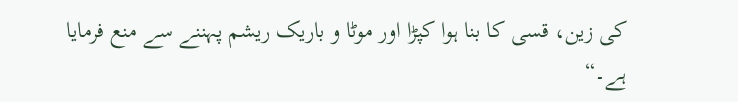کی زین، قسی کا بنا ہوا کپڑا اور موٹا و باریک ریشم پہننے سے منع فرمایا ہے۔“